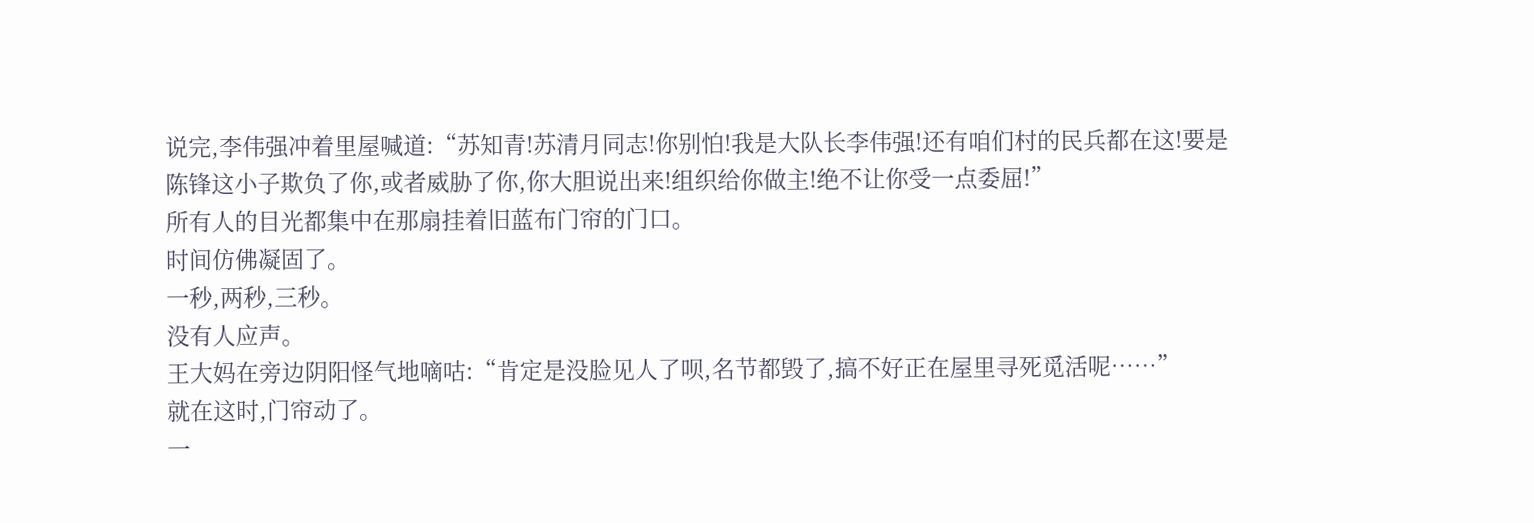说完,李伟强冲着里屋喊道:“苏知青!苏清月同志!你别怕!我是大队长李伟强!还有咱们村的民兵都在这!要是陈锋这小子欺负了你,或者威胁了你,你大胆说出来!组织给你做主!绝不让你受一点委屈!”
所有人的目光都集中在那扇挂着旧蓝布门帘的门口。
时间仿佛凝固了。
一秒,两秒,三秒。
没有人应声。
王大妈在旁边阴阳怪气地嘀咕:“肯定是没脸见人了呗,名节都毁了,搞不好正在屋里寻死觅活呢……”
就在这时,门帘动了。
一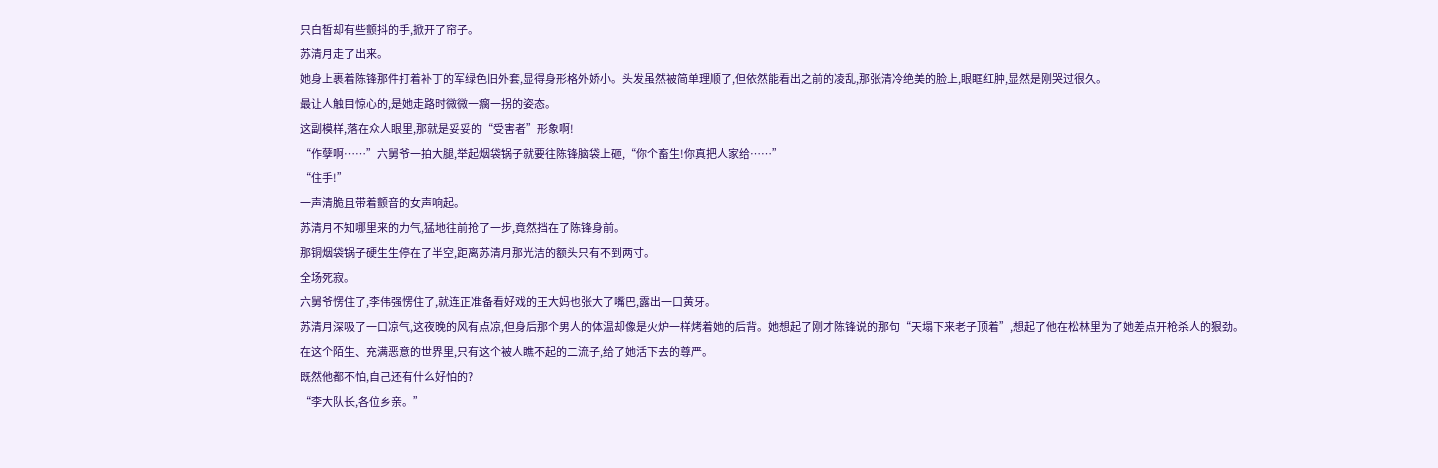只白皙却有些颤抖的手,掀开了帘子。
苏清月走了出来。
她身上裹着陈锋那件打着补丁的军绿色旧外套,显得身形格外娇小。头发虽然被简单理顺了,但依然能看出之前的凌乱,那张清冷绝美的脸上,眼眶红肿,显然是刚哭过很久。
最让人触目惊心的,是她走路时微微一瘸一拐的姿态。
这副模样,落在众人眼里,那就是妥妥的“受害者”形象啊!
“作孽啊……”六舅爷一拍大腿,举起烟袋锅子就要往陈锋脑袋上砸,“你个畜生!你真把人家给……”
“住手!”
一声清脆且带着颤音的女声响起。
苏清月不知哪里来的力气,猛地往前抢了一步,竟然挡在了陈锋身前。
那铜烟袋锅子硬生生停在了半空,距离苏清月那光洁的额头只有不到两寸。
全场死寂。
六舅爷愣住了,李伟强愣住了,就连正准备看好戏的王大妈也张大了嘴巴,露出一口黄牙。
苏清月深吸了一口凉气,这夜晚的风有点凉,但身后那个男人的体温却像是火炉一样烤着她的后背。她想起了刚才陈锋说的那句“天塌下来老子顶着”,想起了他在松林里为了她差点开枪杀人的狠劲。
在这个陌生、充满恶意的世界里,只有这个被人瞧不起的二流子,给了她活下去的尊严。
既然他都不怕,自己还有什么好怕的?
“李大队长,各位乡亲。”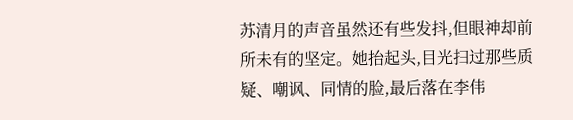苏清月的声音虽然还有些发抖,但眼神却前所未有的坚定。她抬起头,目光扫过那些质疑、嘲讽、同情的脸,最后落在李伟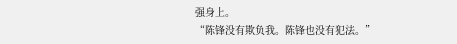强身上。
“陈锋没有欺负我。陈锋也没有犯法。”